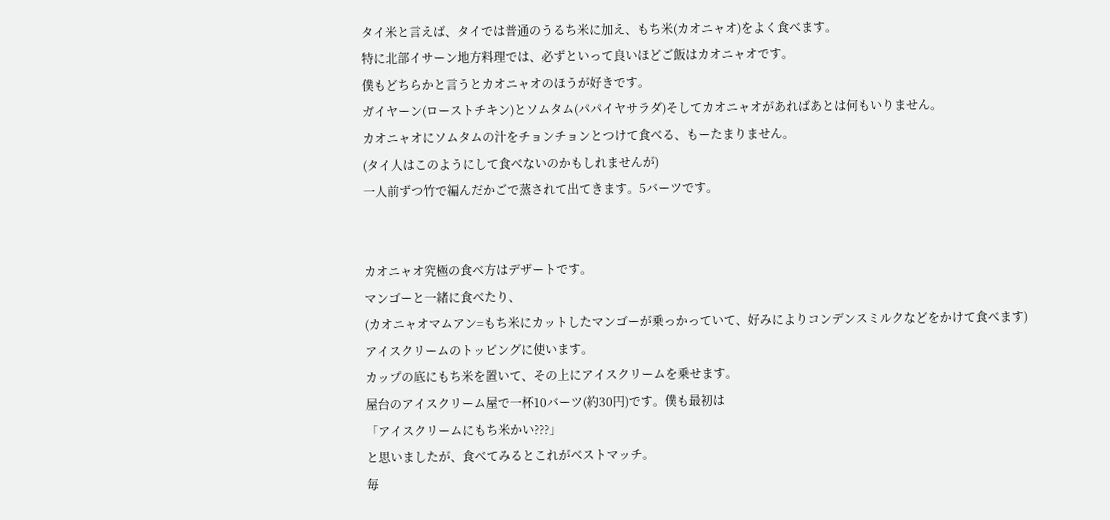タイ米と言えば、タイでは普通のうるち米に加え、もち米(カオニャオ)をよく食べます。
特に北部イサーン地方料理では、必ずといって良いほどご飯はカオニャオです。
僕もどちらかと言うとカオニャオのほうが好きです。
ガイヤーン(ローストチキン)とソムタム(パパイヤサラダ)そしてカオニャオがあればあとは何もいりません。
カオニャオにソムタムの汁をチョンチョンとつけて食べる、もーたまりません。
(タイ人はこのようにして食べないのかもしれませんが)
一人前ずつ竹で編んだかごで蒸されて出てきます。5バーツです。


カオニャオ究極の食べ方はデザートです。
マンゴーと一緒に食べたり、
(カオニャオマムアン=もち米にカットしたマンゴーが乗っかっていて、好みによりコンデンスミルクなどをかけて食べます)
アイスクリームのトッピングに使います。
カップの底にもち米を置いて、その上にアイスクリームを乗せます。
屋台のアイスクリーム屋で一杯10バーツ(約30円)です。僕も最初は
「アイスクリームにもち米かい???」
と思いましたが、食べてみるとこれがベストマッチ。
毎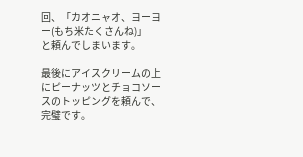回、「カオニャオ、ヨーヨー(もち米たくさんね)」
と頼んでしまいます。

最後にアイスクリームの上にピーナッツとチョコソースのトッピングを頼んで、完璧です。